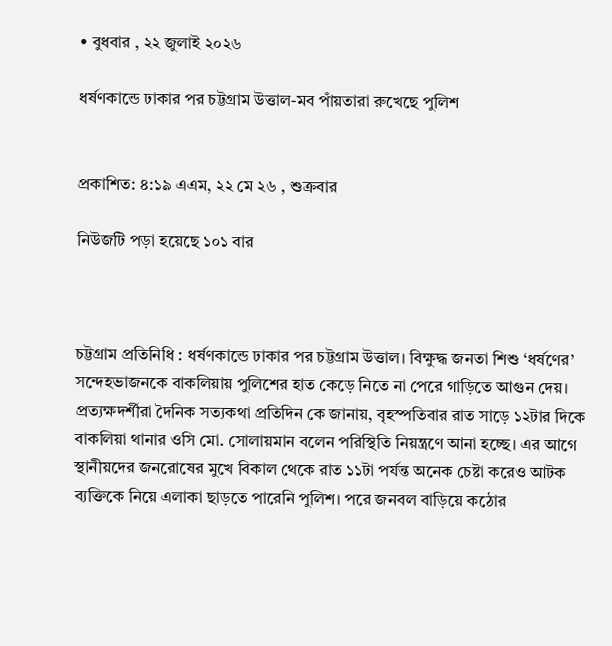• বুধবার , ২২ জুলাই ২০২৬

ধর্ষণকান্ডে ঢাকার পর চট্টগ্রাম উত্তাল-মব পাঁয়তারা রুখেছে পুলিশ


প্রকাশিত: ৪:১৯ এএম, ২২ মে ২৬ , শুক্রবার

নিউজটি পড়া হয়েছে ১০১ বার



চট্টগ্রাম প্রতিনিধি : ধর্ষণকান্ডে ঢাকার পর চট্টগ্রাম উত্তাল। বিক্ষুদ্ধ জনতা শিশু ‘ধর্ষণের’ সন্দেহভাজনকে বাকলিয়ায় পুলিশের হাত কেড়ে নিতে না পেরে গাড়িতে আগুন দেয়। প্রত্যক্ষদর্শীরা দৈনিক সত্যকথা প্রতিদিন কে জানায়, বৃহস্পতিবার রাত সাড়ে ১২টার দিকে বাকলিয়া থানার ওসি মো. সোলায়মান বলেন পরিস্থিতি নিয়ন্ত্রণে আনা হচ্ছে। এর আগে স্থানীয়দের জনরোষের মুখে বিকাল থেকে রাত ১১টা পর্যন্ত অনেক চেষ্টা করেও আটক ব্যক্তিকে নিয়ে এলাকা ছাড়তে পারেনি পুলিশ। পরে জনবল বাড়িয়ে কঠোর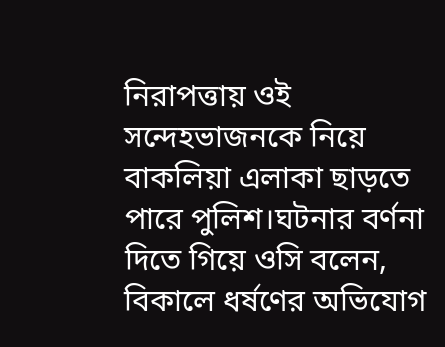নিরাপত্তায় ওই সন্দেহভাজনকে নিয়ে বাকলিয়া এলাকা ছাড়তে পারে পুলিশ।ঘটনার বর্ণনা দিতে গিয়ে ওসি বলেন, বিকালে ধর্ষণের অভিযোগ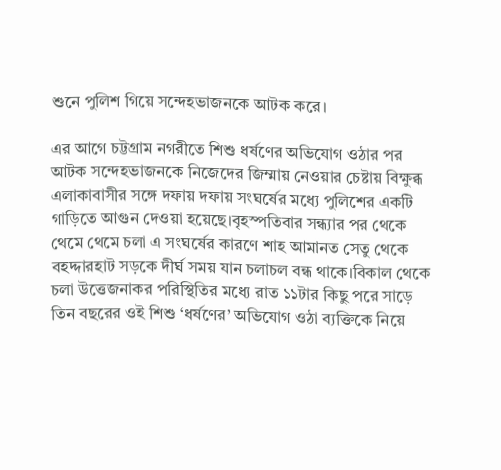শুনে পুলিশ গিয়ে সন্দেহভাজনকে আটক করে।

এর আগে চট্টগ্রাম নগরীতে শিশু ধর্ষণের অভিযোগ ওঠার পর আটক সন্দেহভাজনকে নিজেদের জিম্মায় নেওয়ার চেষ্টায় বিক্ষুব্ধ এলাকাবাসীর সঙ্গে দফায় দফায় সংঘর্ষের মধ্যে পুলিশের একটি গাড়িতে আগুন দেওয়া হয়েছে।বৃহস্পতিবার সন্ধ্যার পর থেকে থেমে থেমে চলা এ সংঘর্ষের কারণে শাহ আমানত সেতু থেকে বহদ্দারহাট সড়কে দীর্ঘ সময় যান চলাচল বন্ধ থাকে।বিকাল থেকে চলা উত্তেজনাকর পরিস্থিতির মধ্যে রাত ১১টার কিছু পরে সাড়ে তিন বছরের ওই শিশু ‘ধর্ষণের’ অভিযোগ ওঠা ব্যক্তিকে নিয়ে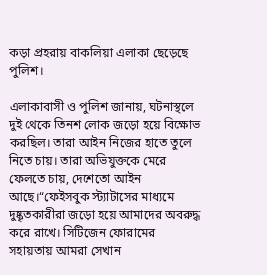কড়া প্রহরায় বাকলিয়া এলাকা ছেড়েছে পুলিশ।

এলাকাবাসী ও পুলিশ জানায়, ঘটনাস্থলে দুই থেকে তিনশ লোক জড়ো হয়ে বিক্ষোভ করছিল। তারা আইন নিজের হাতে তুলে নিতে চায়। তারা অভিযুক্তকে মেরে ফেলতে চায়, দেশেতো আইন আছে।“ফেইসবুক স্ট্যাটাসের মাধ্যমে দুষ্কৃতকারীরা জড়ো হয়ে আমাদের অবরুদ্ধ করে রাখে। সিটিজেন ফোরামের সহায়তায় আমরা সেখান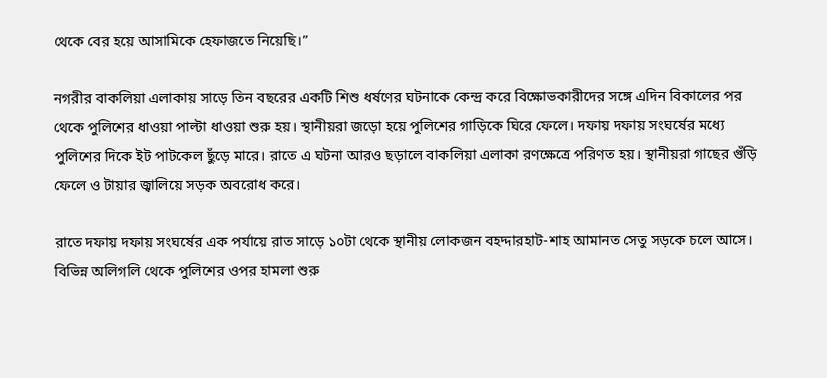থেকে বের হয়ে আসামিকে হেফাজতে নিয়েছি।”

নগরীর বাকলিয়া এলাকায় সাড়ে তিন বছরের একটি শিশু ধর্ষণের ঘটনাকে কেন্দ্র করে বিক্ষোভকারীদের সঙ্গে এদিন বিকালের পর থেকে পুলিশের ধাওয়া পাল্টা ধাওয়া শুরু হয়। স্থানীয়রা জড়ো হয়ে পুলিশের গাড়িকে ঘিরে ফেলে। দফায় দফায় সংঘর্ষের মধ্যে পুলিশের দিকে ইট পাটকেল ছুঁড়ে মারে। রাতে এ ঘটনা আরও ছড়ালে বাকলিয়া এলাকা রণক্ষেত্রে পরিণত হয়। স্থানীয়রা গাছের গুঁড়ি ফেলে ও টায়ার জ্বালিয়ে সড়ক অবরোধ করে।

রাতে দফায় দফায় সংঘর্ষের এক পর্যায়ে রাত সাড়ে ১০টা থেকে স্থানীয় লোকজন বহদ্দারহাট-শাহ আমানত সেতু সড়কে চলে আসে। বিভিন্ন অলিগলি থেকে পুলিশের ওপর হামলা শুরু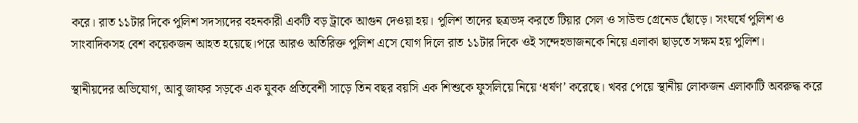করে। রাত ১১টার দিকে পুলিশ সদস্যদের বহনকারী একটি বড় ট্রাকে আগুন দেওয়া হয়। পুলিশ তাদের ছত্রভঙ্গ করতে টিয়ার সেল ও সাউন্ড গ্রেনেড ছোঁড়ে। সংঘর্ষে পুলিশ ও সাংবাদিকসহ বেশ কয়েকজন আহত হয়েছে।পরে আরও অতিরিক্ত পুলিশ এসে যোগ দিলে রাত ১১টার দিকে ওই সন্দেহভাজনকে নিয়ে এলাকা ছাড়তে সক্ষম হয় পুলিশ।

স্থানীয়দের অভিযোগ, আবু জাফর সড়কে এক যুবক প্রতিবেশী সাড়ে তিন বছর বয়সি এক শিশুকে ফুসলিয়ে নিয়ে ‘ধর্ষণ’ করেছে। খবর পেয়ে স্থানীয় লোকজন এলাকাটি অবরুদ্ধ করে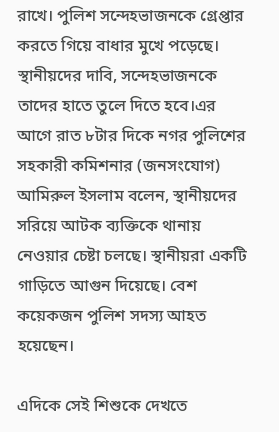রাখে। পুলিশ সন্দেহভাজনকে গ্রেপ্তার করতে গিয়ে বাধার মুখে পড়েছে। স্থানীয়দের দাবি, সন্দেহভাজনকে তাদের হাতে তুলে দিতে হবে।এর আগে রাত ৮টার দিকে নগর পুলিশের সহকারী কমিশনার (জনসংযোগ) আমিরুল ইসলাম বলেন, স্থানীয়দের সরিয়ে আটক ব্যক্তিকে থানায় নেওয়ার চেষ্টা চলছে। স্থানীয়রা একটি গাড়িতে আগুন দিয়েছে। বেশ কয়েকজন পুলিশ সদস্য আহত হয়েছেন।

এদিকে সেই শিশুকে দেখতে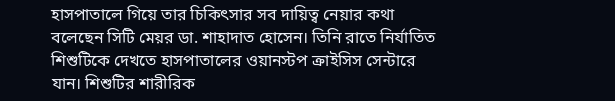হাসপাতালে গিয়ে তার চিকিৎসার সব দায়িত্ব নেয়ার কথা বলেছেন সিটি মেয়র ডা. শাহাদাত হোসেন। তিনি রাতে নির্যাতিত শিশুটিকে দেখতে হাসপাতালের ওয়ানস্টপ ক্রাইসিস সেন্টারে যান। শিশুটির শারীরিক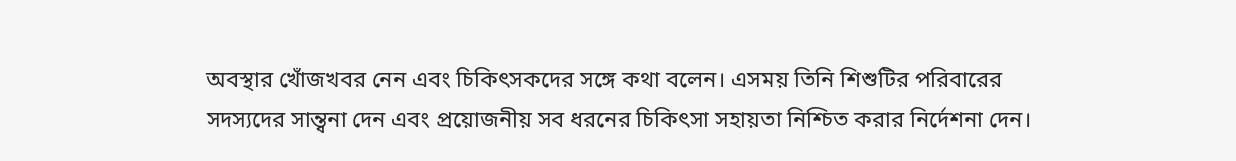অবস্থার খোঁজখবর নেন এবং চিকিৎসকদের সঙ্গে কথা বলেন। এসময় তিনি শিশুটির পরিবারের সদস্যদের সান্ত্বনা দেন এবং প্রয়োজনীয় সব ধরনের চিকিৎসা সহায়তা নিশ্চিত করার নির্দেশনা দেন।